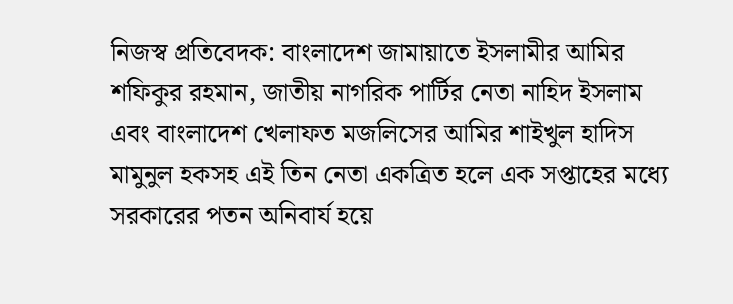নিজস্ব প্রতিবেদক: বাংলাদেশ জামায়াতে ইসলামীর আমির শফিকুর রহমান, জাতীয় নাগরিক পার্টির নেতা নাহিদ ইসলাম এবং বাংলাদেশ খেলাফত মজলিসের আমির শাইখুল হাদিস মামুনুল হকসহ এই তিন নেতা একত্রিত হলে এক সপ্তাহের মধ্যে সরকারের পতন অনিবার্য হয়ে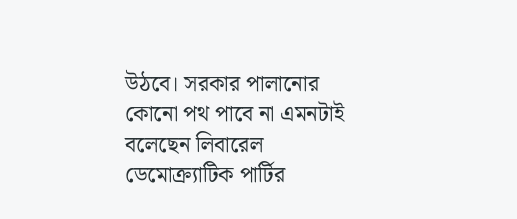উঠবে। সরকার পালানোর কোনো পথ পাবে না এমনটাই বলেছেন লিবারেল ডেমোক্র্যাটিক পার্টির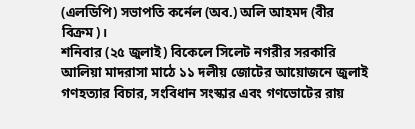(এলডিপি) সভাপতি কর্নেল (অব.) অলি আহমদ (বীর বিক্রম)।
শনিবার (২৫ জুলাই) বিকেলে সিলেট নগরীর সরকারি আলিয়া মাদরাসা মাঠে ১১ দলীয় জোটের আয়োজনে জুলাই গণহত্যার বিচার, সংবিধান সংস্কার এবং গণভোটের রায়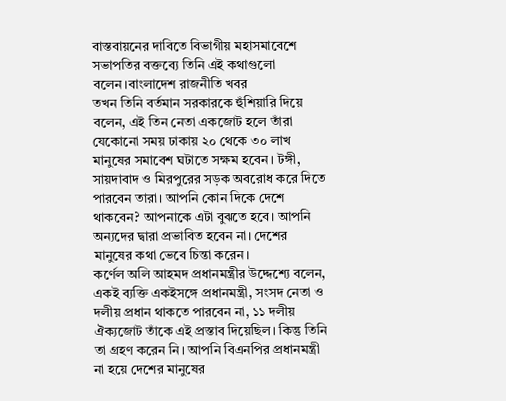বাস্তবায়নের দাবিতে বিভাগীয় মহাসমাবেশে সভাপতির বক্তব্যে তিনি এই কথাগুলো বলেন।বাংলাদেশ রাজনীতি খবর
তখন তিনি বর্তমান সরকারকে হুঁশিয়ারি দিয়ে বলেন, এই তিন নেতা একজোট হলে তাঁরা যেকোনো সময় ঢাকায় ২০ থেকে ৩০ লাখ মানুষের সমাবেশ ঘটাতে সক্ষম হবেন। টঙ্গী, সায়দাবাদ ও মিরপুরের সড়ক অবরোধ করে দিতে পারবেন তারা। আপনি কোন দিকে দেশে থাকবেন? আপনাকে এটা বুঝতে হবে। আপনি অন্যদের দ্বারা প্রভাবিত হবেন না। দেশের মানুষের কথা ভেবে চিন্তা করেন।
কর্ণেল অলি আহমদ প্রধানমন্ত্রীর উদ্দেশ্যে বলেন, একই ব্যক্তি একইসঙ্গে প্রধানমন্ত্রী, সংসদ নেতা ও দলীয় প্রধান থাকতে পারবেন না, ১১ দলীয় ঐক্যজোট তাঁকে এই প্রস্তাব দিয়েছিল। কিন্তু তিনি তা গ্রহণ করেন নি। আপনি বিএনপির প্রধানমন্ত্রী না হয়ে দেশের মানুষের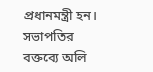প্রধানমন্ত্রী হন।
সভাপতির বক্তব্যে অলি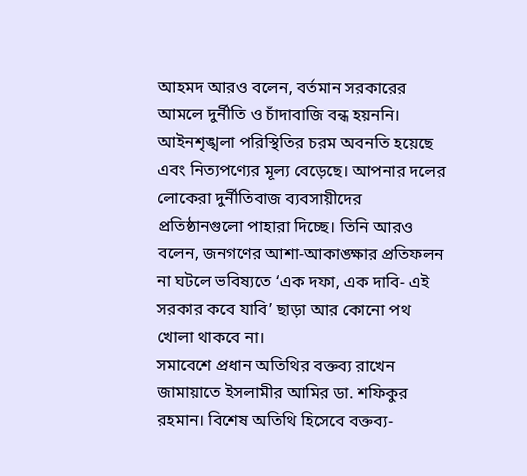আহমদ আরও বলেন, বর্তমান সরকারের আমলে দুর্নীতি ও চাঁদাবাজি বন্ধ হয়ননি। আইনশৃঙ্খলা পরিস্থিতির চরম অবনতি হয়েছে এবং নিত্যপণ্যের মূল্য বেড়েছে। আপনার দলের লোকেরা দুর্নীতিবাজ ব্যবসায়ীদের প্রতিষ্ঠানগুলো পাহারা দিচ্ছে। তিনি আরও বলেন, জনগণের আশা-আকাঙ্ক্ষার প্রতিফলন না ঘটলে ভবিষ্যতে ‘এক দফা, এক দাবি- এই সরকার কবে যাবি’ ছাড়া আর কোনো পথ খোলা থাকবে না।
সমাবেশে প্রধান অতিথির বক্তব্য রাখেন জামায়াতে ইসলামীর আমির ডা. শফিকুর রহমান। বিশেষ অতিথি হিসেবে বক্তব্য-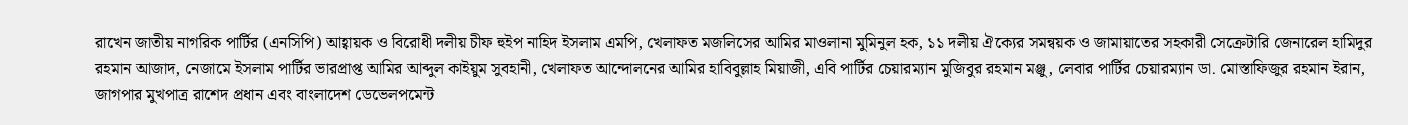রাখেন জাতীয় নাগরিক পার্টির (এনসিপি) আহ্বায়ক ও বিরোধী দলীয় চীফ হুইপ নাহিদ ইসলাম এমপি, খেলাফত মজলিসের আমির মাওলানা মুমিনুল হক, ১১ দলীয় ঐক্যের সমন্বয়ক ও জামায়াতের সহকারী সেক্রেটারি জেনারেল হামিদুর রহমান আজাদ, নেজামে ইসলাম পার্টির ভারপ্রাপ্ত আমির আব্দুল কাইয়ুম সুবহানী, খেলাফত আন্দোলনের আমির হাবিবুল্লাহ মিয়াজী, এবি পার্টির চেয়ারম্যান মুজিবুর রহমান মঞ্জু, লেবার পার্টির চেয়ারম্যান ডা. মোস্তাফিজুর রহমান ইরান, জাগপার মুখপাত্র রাশেদ প্রধান এবং বাংলাদেশ ডেভেলপমেন্ট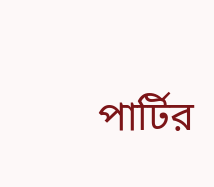পার্টির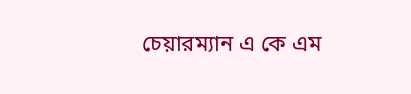চেয়ারম্যান এ কে এম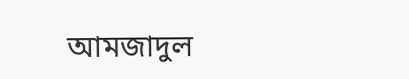আমজাদুল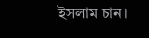ইসলাম চান।